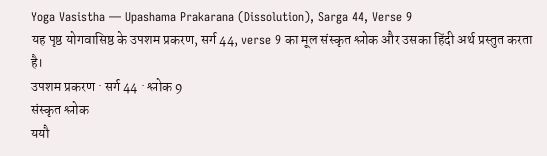Yoga Vasistha — Upashama Prakarana (Dissolution), Sarga 44, Verse 9
यह पृष्ठ योगवासिष्ठ के उपशम प्रकरण, सर्ग 44, verse 9 का मूल संस्कृत श्लोक और उसका हिंदी अर्थ प्रस्तुत करता है।
उपशम प्रकरण · सर्ग 44 · श्लोक 9
संस्कृत श्लोक
ययौ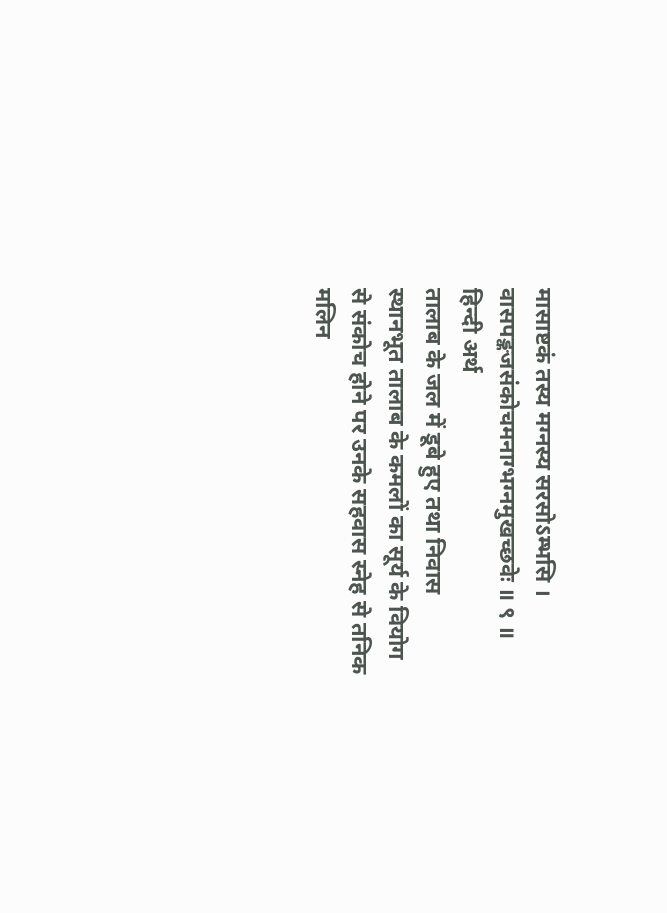मासाष्टकं तस्य मग्नस्य सरसोऽम्भसि ।
वासपङ्कजसंकोचमनाग्भग्नमुखच्छवेः ॥ ९ ॥
हिन्दी अर्थ
तालाब के जल में डूबे हुए तथा निवास
स्थानभूत तालाब के कमलों का सूर्य के वियोग से संकोच होने पर उनके सहवास स्नेह से तनिक मलिन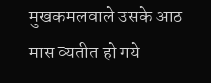मुखकमलवाले उसके आठ मास व्यतीत हो गये